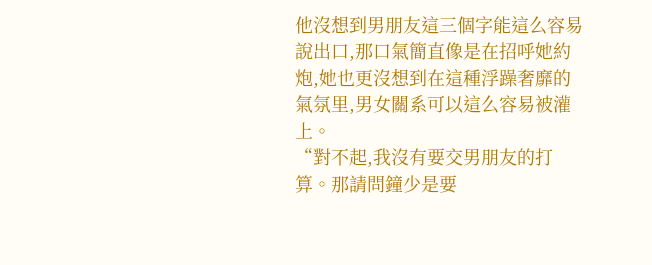他沒想到男朋友這三個字能這么容易說出口,那口氣簡直像是在招呼她約炮,她也更沒想到在這種浮躁奢靡的氣氛里,男女關系可以這么容易被灌上。
“對不起,我沒有要交男朋友的打算。那請問鐘少是要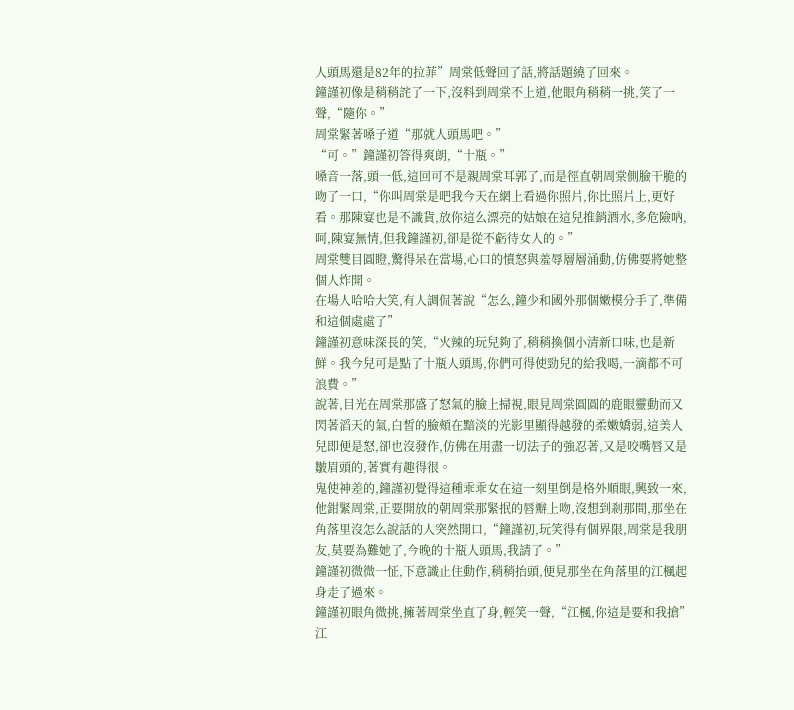人頭馬還是82年的拉菲”周棠低聲回了話,將話題繞了回來。
鐘謹初像是稍稍詫了一下,沒料到周棠不上道,他眼角稍稍一挑,笑了一聲,“隨你。”
周棠緊著嗓子道“那就人頭馬吧。”
“可。”鐘謹初答得爽朗,“十瓶。”
嗓音一落,頭一低,這回可不是親周棠耳郭了,而是徑直朝周棠側臉干脆的吻了一口,“你叫周棠是吧我今天在網上看過你照片,你比照片上,更好看。那陳宴也是不識貨,放你這么漂亮的姑娘在這兒推銷酒水,多危險吶,呵,陳宴無情,但我鐘謹初,卻是從不虧待女人的。”
周棠雙目圓瞪,驚得呆在當場,心口的憤怒與羞辱層層涌動,仿佛要將她整個人炸開。
在場人哈哈大笑,有人調侃著說“怎么,鐘少和國外那個嫩模分手了,準備和這個處處了”
鐘謹初意味深長的笑,“火辣的玩兒夠了,稍稍換個小清新口味,也是新鮮。我今兒可是點了十瓶人頭馬,你們可得使勁兒的給我喝,一滴都不可浪費。”
說著,目光在周棠那盛了怒氣的臉上掃視,眼見周棠圓圓的鹿眼靈動而又閃著滔天的氣,白皙的臉頰在黯淡的光影里顯得越發的柔嫩嬌弱,這美人兒即便是怒,卻也沒發作,仿佛在用盡一切法子的強忍著,又是咬嘴唇又是皺眉頭的,著實有趣得很。
鬼使神差的,鐘謹初覺得這種乖乖女在這一刻里倒是格外順眼,興致一來,他鉗緊周棠,正要開放的朝周棠那緊抿的唇瓣上吻,沒想到剎那間,那坐在角落里沒怎么說話的人突然開口,“鐘謹初,玩笑得有個界限,周棠是我朋友,莫要為難她了,今晚的十瓶人頭馬,我請了。”
鐘謹初微微一怔,下意識止住動作,稍稍抬頭,便見那坐在角落里的江楓起身走了過來。
鐘謹初眼角微挑,擁著周棠坐直了身,輕笑一聲,“江楓,你這是要和我搶”
江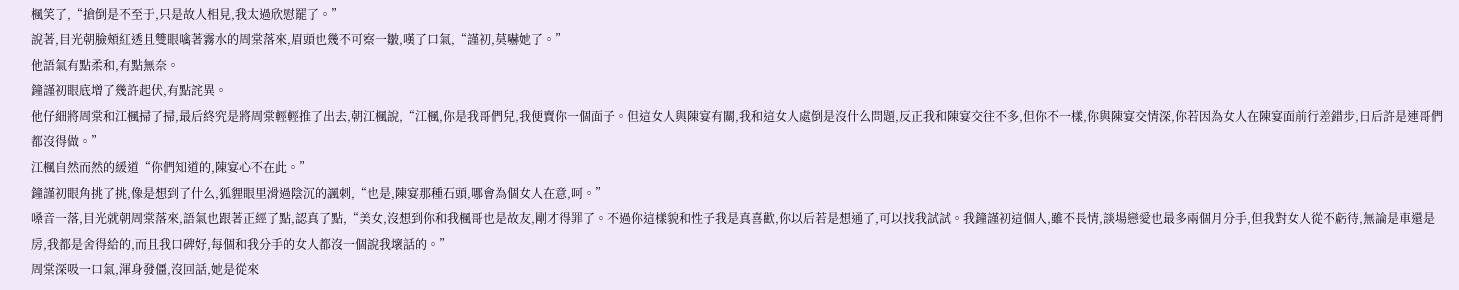楓笑了,“搶倒是不至于,只是故人相見,我太過欣慰罷了。”
說著,目光朝臉頰紅透且雙眼噙著霧水的周棠落來,眉頭也幾不可察一皺,嘆了口氣,“謹初,莫嚇她了。”
他語氣有點柔和,有點無奈。
鐘謹初眼底增了幾許起伏,有點詫異。
他仔細將周棠和江楓掃了掃,最后終究是將周棠輕輕推了出去,朝江楓說,“江楓,你是我哥們兒,我便賣你一個面子。但這女人與陳宴有關,我和這女人處倒是沒什么問題,反正我和陳宴交往不多,但你不一樣,你與陳宴交情深,你若因為女人在陳宴面前行差錯步,日后許是連哥們都沒得做。”
江楓自然而然的緩道“你們知道的,陳宴心不在此。”
鐘謹初眼角挑了挑,像是想到了什么,狐貍眼里滑過陰沉的諷刺,“也是,陳宴那種石頭,哪會為個女人在意,呵。”
嗓音一落,目光就朝周棠落來,語氣也跟著正經了點,認真了點,“美女,沒想到你和我楓哥也是故友,剛才得罪了。不過你這樣貌和性子我是真喜歡,你以后若是想通了,可以找我試試。我鐘謹初這個人,雖不長情,談場戀愛也最多兩個月分手,但我對女人從不虧待,無論是車還是房,我都是舍得給的,而且我口碑好,每個和我分手的女人都沒一個說我壞話的。”
周棠深吸一口氣,渾身發僵,沒回話,她是從來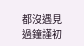都沒遇見過鐘謹初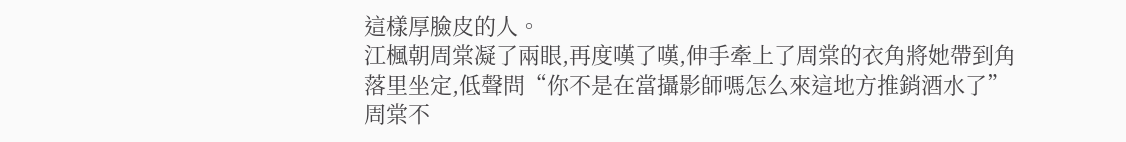這樣厚臉皮的人。
江楓朝周棠凝了兩眼,再度嘆了嘆,伸手牽上了周棠的衣角將她帶到角落里坐定,低聲問“你不是在當攝影師嗎怎么來這地方推銷酒水了”
周棠不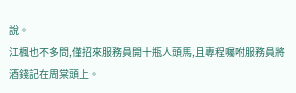說。
江楓也不多問,僅招來服務員開十瓶人頭馬,且專程囑咐服務員將酒錢記在周棠頭上。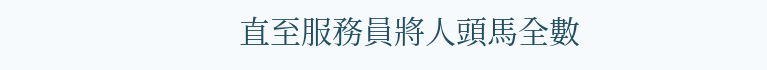直至服務員將人頭馬全數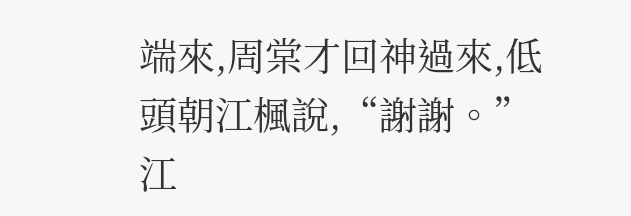端來,周棠才回神過來,低頭朝江楓說,“謝謝。”
江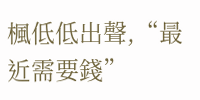楓低低出聲,“最近需要錢”